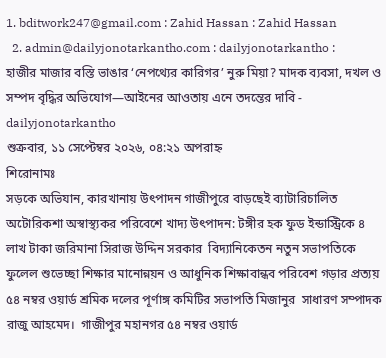1. bditwork247@gmail.com : Zahid Hassan : Zahid Hassan
  2. admin@dailyjonotarkantho.com : dailyjonotarkantho :
হাজীর মাজার বস্তি ভাঙার ‘নেপথ্যের কারিগর’ নুরু মিয়া? মাদক ব্যবসা, দখল ও সম্পদ বৃদ্ধির অভিযোগ—আইনের আওতায় এনে তদন্তের দাবি - dailyjonotarkantho
শুক্রবার, ১১ সেপ্টেম্বর ২০২৬, ০৪:২১ অপরাহ্ন
শিরোনামঃ
সড়কে অভিযান, কারখানায় উৎপাদন গাজীপুরে বাড়ছেই ব্যাটারিচালিত অটোরিকশা অস্বাস্থ্যকর পরিবেশে খাদ্য উৎপাদন: টঙ্গীর হক ফুড ইন্ডাস্ট্রিকে ৪ লাখ টাকা জরিমানা সিরাজ উদ্দিন সরকার  বিদ্যানিকেতন নতুন সভাপতিকে ফুলেল শুভেচ্ছা শিক্ষার মানোন্নয়ন ও আধুনিক শিক্ষাবান্ধব পরিবেশ গড়ার প্রত্যয় ৫৪ নম্বর ওয়ার্ড শ্রমিক দলের পূর্ণাঙ্গ কমিটির সভাপতি মিজানুর  সাধারণ সম্পাদক  রাজু আহমেদ।  গাজীপুর মহানগর ৫৪ নম্বর ওয়ার্ড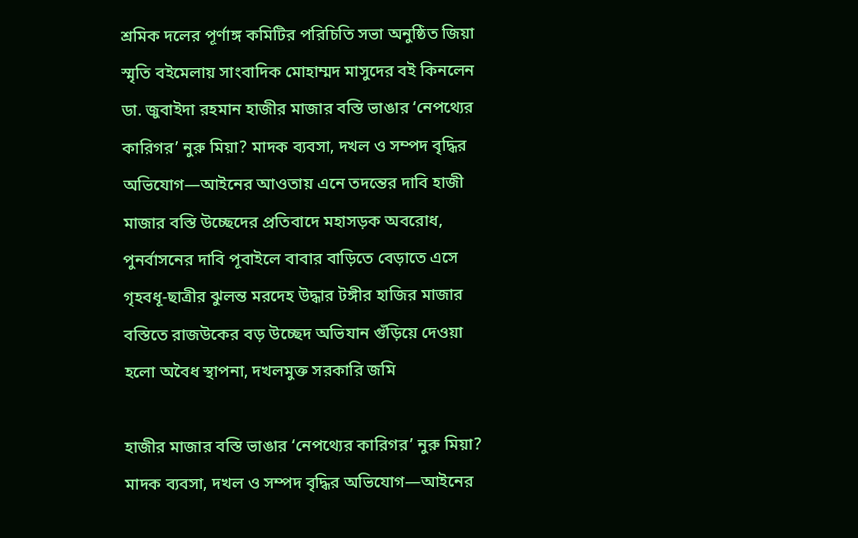শ্রমিক দলের পূর্ণাঙ্গ কমিটির পরিচিতি সভা অনুষ্ঠিত জিয়া স্মৃতি বইমেলায় সাংবাদিক মোহাম্মদ মাসুদের বই কিনলেন ডা. জুবাইদা রহমান হাজীর মাজার বস্তি ভাঙার ‘নেপথ্যের কারিগর’ নুরু মিয়া? মাদক ব্যবসা, দখল ও সম্পদ বৃদ্ধির অভিযোগ—আইনের আওতায় এনে তদন্তের দাবি হাজী মাজার বস্তি উচ্ছেদের প্রতিবাদে মহাসড়ক অবরোধ, পুনর্বাসনের দাবি পূবাইলে বাবার বাড়িতে বেড়াতে এসে গৃহবধূ-ছাত্রীর ঝুলন্ত মরদেহ উদ্ধার টঙ্গীর হাজির মাজার বস্তিতে রাজউকের বড় উচ্ছেদ অভিযান গুঁড়িয়ে দেওয়া হলো অবৈধ স্থাপনা, দখলমুক্ত সরকারি জমি

হাজীর মাজার বস্তি ভাঙার ‘নেপথ্যের কারিগর’ নুরু মিয়া? মাদক ব্যবসা, দখল ও সম্পদ বৃদ্ধির অভিযোগ—আইনের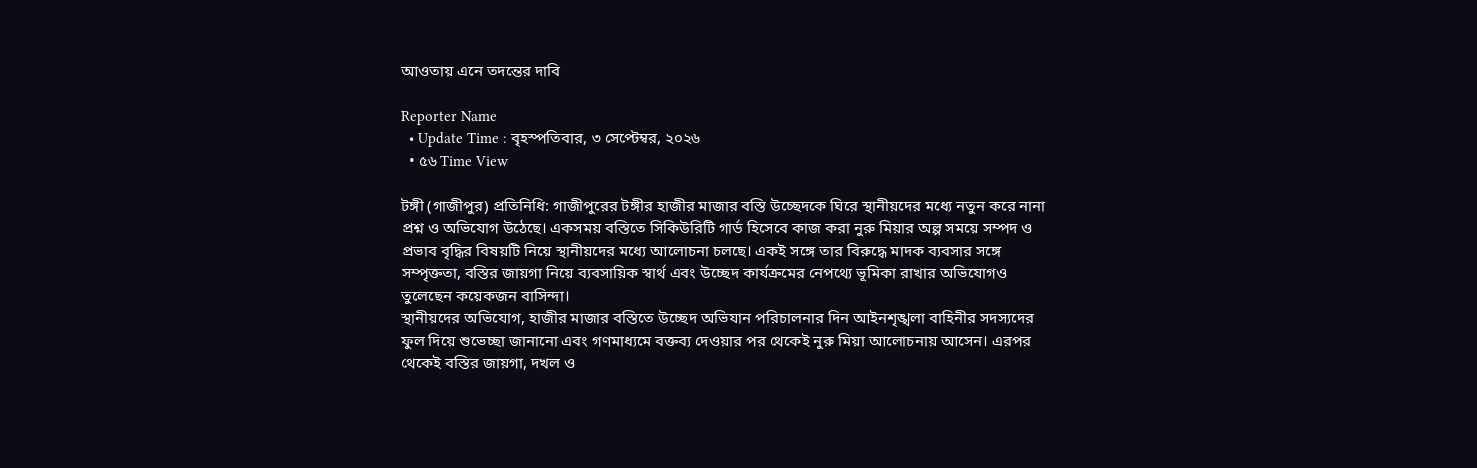আওতায় এনে তদন্তের দাবি

Reporter Name
  • Update Time : বৃহস্পতিবার, ৩ সেপ্টেম্বর, ২০২৬
  • ৫৬ Time View

টঙ্গী (গাজীপুর) প্রতিনিধি: গাজীপুরের টঙ্গীর হাজীর মাজার বস্তি উচ্ছেদকে ঘিরে স্থানীয়দের মধ্যে নতুন করে নানা প্রশ্ন ও অভিযোগ উঠেছে। একসময় বস্তিতে সিকিউরিটি গার্ড হিসেবে কাজ করা নুরু মিয়ার অল্প সময়ে সম্পদ ও প্রভাব বৃদ্ধির বিষয়টি নিয়ে স্থানীয়দের মধ্যে আলোচনা চলছে। একই সঙ্গে তার বিরুদ্ধে মাদক ব্যবসার সঙ্গে সম্পৃক্ততা, বস্তির জায়গা নিয়ে ব্যবসায়িক স্বার্থ এবং উচ্ছেদ কার্যক্রমের নেপথ্যে ভূমিকা রাখার অভিযোগও তুলেছেন কয়েকজন বাসিন্দা।
স্থানীয়দের অভিযোগ, হাজীর মাজার বস্তিতে উচ্ছেদ অভিযান পরিচালনার দিন আইনশৃঙ্খলা বাহিনীর সদস্যদের ফুল দিয়ে শুভেচ্ছা জানানো এবং গণমাধ্যমে বক্তব্য দেওয়ার পর থেকেই নুরু মিয়া আলোচনায় আসেন। এরপর থেকেই বস্তির জায়গা, দখল ও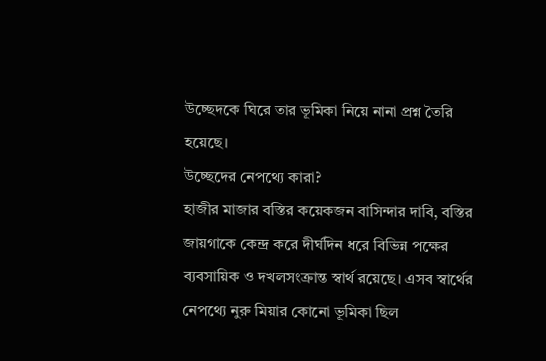উচ্ছেদকে ঘিরে তার ভূমিকা নিয়ে নানা প্রশ্ন তৈরি হয়েছে।
উচ্ছেদের নেপথ্যে কারা?
হাজীর মাজার বস্তির কয়েকজন বাসিন্দার দাবি, বস্তির জায়গাকে কেন্দ্র করে দীর্ঘদিন ধরে বিভিন্ন পক্ষের ব্যবসায়িক ও দখলসংক্রান্ত স্বার্থ রয়েছে। এসব স্বার্থের নেপথ্যে নুরু মিয়ার কোনো ভূমিকা ছিল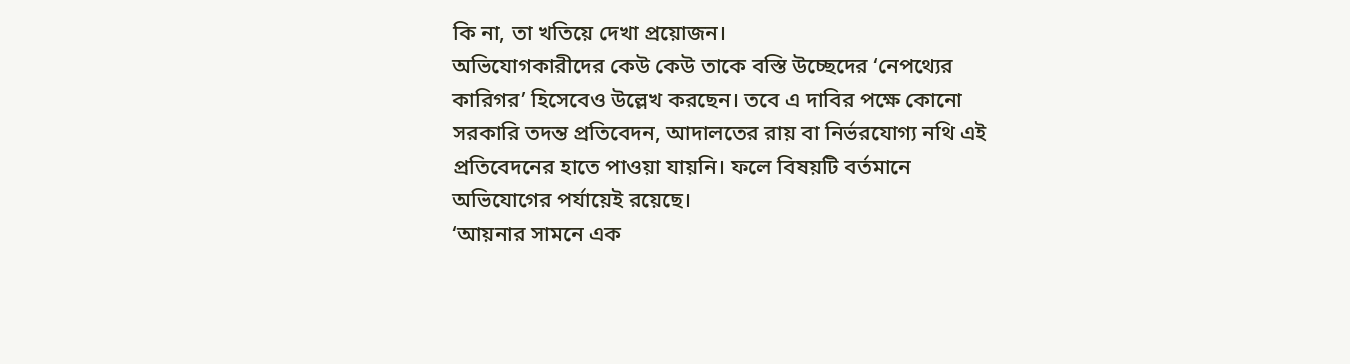কি না, তা খতিয়ে দেখা প্রয়োজন।
অভিযোগকারীদের কেউ কেউ তাকে বস্তি উচ্ছেদের ‘নেপথ্যের কারিগর’ হিসেবেও উল্লেখ করছেন। তবে এ দাবির পক্ষে কোনো সরকারি তদন্ত প্রতিবেদন, আদালতের রায় বা নির্ভরযোগ্য নথি এই প্রতিবেদনের হাতে পাওয়া যায়নি। ফলে বিষয়টি বর্তমানে অভিযোগের পর্যায়েই রয়েছে।
‘আয়নার সামনে এক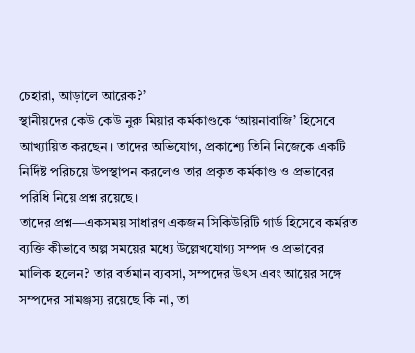চেহারা, আড়ালে আরেক?’
স্থানীয়দের কেউ কেউ নুরু মিয়ার কর্মকাণ্ডকে ‘আয়নাবাজি’ হিসেবে আখ্যায়িত করছেন। তাদের অভিযোগ, প্রকাশ্যে তিনি নিজেকে একটি নির্দিষ্ট পরিচয়ে উপস্থাপন করলেও তার প্রকৃত কর্মকাণ্ড ও প্রভাবের পরিধি নিয়ে প্রশ্ন রয়েছে।
তাদের প্রশ্ন—একসময় সাধারণ একজন সিকিউরিটি গার্ড হিসেবে কর্মরত ব্যক্তি কীভাবে অল্প সময়ের মধ্যে উল্লেখযোগ্য সম্পদ ও প্রভাবের মালিক হলেন? তার বর্তমান ব্যবসা, সম্পদের উৎস এবং আয়ের সঙ্গে সম্পদের সামঞ্জস্য রয়েছে কি না, তা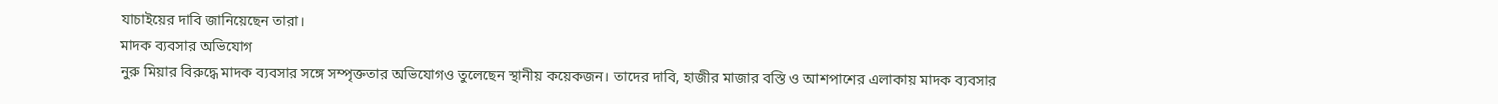যাচাইয়ের দাবি জানিয়েছেন তারা।
মাদক ব্যবসার অভিযোগ
নুরু মিয়ার বিরুদ্ধে মাদক ব্যবসার সঙ্গে সম্পৃক্ততার অভিযোগও তুলেছেন স্থানীয় কয়েকজন। তাদের দাবি, হাজীর মাজার বস্তি ও আশপাশের এলাকায় মাদক ব্যবসার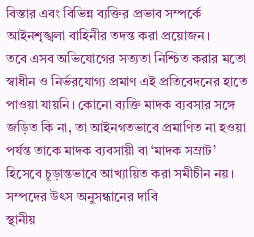বিস্তার এবং বিভিন্ন ব্যক্তির প্রভাব সম্পর্কে আইনশৃঙ্খলা বাহিনীর তদন্ত করা প্রয়োজন।
তবে এসব অভিযোগের সত্যতা নিশ্চিত করার মতো স্বাধীন ও নির্ভরযোগ্য প্রমাণ এই প্রতিবেদনের হাতে পাওয়া যায়নি। কোনো ব্যক্তি মাদক ব্যবসার সঙ্গে জড়িত কি না, তা আইনগতভাবে প্রমাণিত না হওয়া পর্যন্ত তাকে মাদক ব্যবসায়ী বা ‘মাদক সম্রাট’ হিসেবে চূড়ান্তভাবে আখ্যায়িত করা সমীচীন নয়।
সম্পদের উৎস অনুসন্ধানের দাবি
স্থানীয়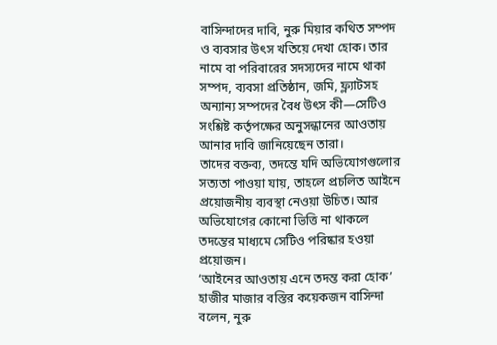বাসিন্দাদের দাবি, নুরু মিয়ার কথিত সম্পদ ও ব্যবসার উৎস খতিয়ে দেখা হোক। তার নামে বা পরিবারের সদস্যদের নামে থাকা সম্পদ, ব্যবসা প্রতিষ্ঠান, জমি, ফ্ল্যাটসহ অন্যান্য সম্পদের বৈধ উৎস কী—সেটিও সংশ্লিষ্ট কর্তৃপক্ষের অনুসন্ধানের আওতায় আনার দাবি জানিয়েছেন তারা।
তাদের বক্তব্য, তদন্তে যদি অভিযোগগুলোর সত্যতা পাওয়া যায়, তাহলে প্রচলিত আইনে প্রয়োজনীয় ব্যবস্থা নেওয়া উচিত। আর অভিযোগের কোনো ভিত্তি না থাকলে তদন্তের মাধ্যমে সেটিও পরিষ্কার হওয়া প্রয়োজন।
‘আইনের আওতায় এনে তদন্ত করা হোক’
হাজীর মাজার বস্তির কয়েকজন বাসিন্দা বলেন, নুরু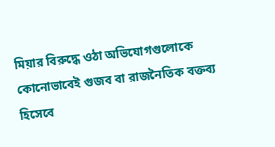মিয়ার বিরুদ্ধে ওঠা অভিযোগগুলোকে কোনোভাবেই গুজব বা রাজনৈতিক বক্তব্য হিসেবে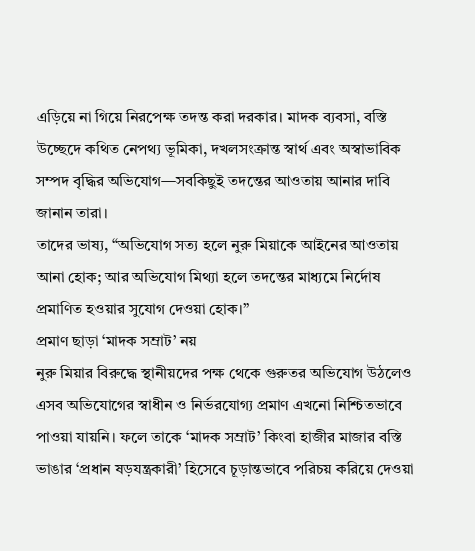এড়িয়ে না গিয়ে নিরপেক্ষ তদন্ত করা দরকার। মাদক ব্যবসা, বস্তি উচ্ছেদে কথিত নেপথ্য ভূমিকা, দখলসংক্রান্ত স্বার্থ এবং অস্বাভাবিক সম্পদ বৃদ্ধির অভিযোগ—সবকিছুই তদন্তের আওতায় আনার দাবি জানান তারা।
তাদের ভাষ্য, “অভিযোগ সত্য হলে নুরু মিয়াকে আইনের আওতায় আনা হোক; আর অভিযোগ মিথ্যা হলে তদন্তের মাধ্যমে নির্দোষ প্রমাণিত হওয়ার সুযোগ দেওয়া হোক।”
প্রমাণ ছাড়া ‘মাদক সম্রাট’ নয়
নুরু মিয়ার বিরুদ্ধে স্থানীয়দের পক্ষ থেকে গুরুতর অভিযোগ উঠলেও এসব অভিযোগের স্বাধীন ও নির্ভরযোগ্য প্রমাণ এখনো নিশ্চিতভাবে পাওয়া যায়নি। ফলে তাকে ‘মাদক সম্রাট’ কিংবা হাজীর মাজার বস্তি ভাঙার ‘প্রধান ষড়যন্ত্রকারী’ হিসেবে চূড়ান্তভাবে পরিচয় করিয়ে দেওয়া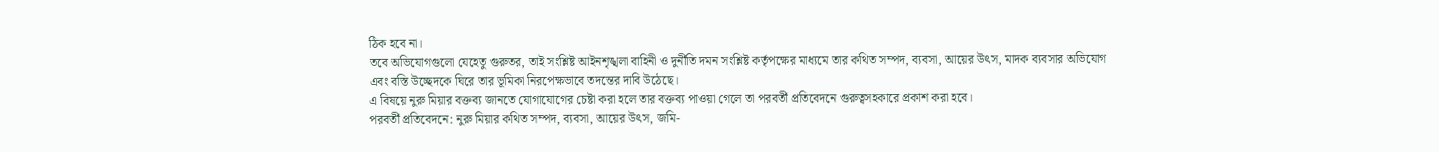ঠিক হবে না।
তবে অভিযোগগুলো যেহেতু গুরুতর, তাই সংশ্লিষ্ট আইনশৃঙ্খলা বাহিনী ও দুর্নীতি দমন সংশ্লিষ্ট কর্তৃপক্ষের মাধ্যমে তার কথিত সম্পদ, ব্যবসা, আয়ের উৎস, মাদক ব্যবসার অভিযোগ এবং বস্তি উচ্ছেদকে ঘিরে তার ভূমিকা নিরপেক্ষভাবে তদন্তের দাবি উঠেছে।
এ বিষয়ে নুরু মিয়ার বক্তব্য জানতে যোগাযোগের চেষ্টা করা হলে তার বক্তব্য পাওয়া গেলে তা পরবর্তী প্রতিবেদনে গুরুত্বসহকারে প্রকাশ করা হবে।
পরবর্তী প্রতিবেদনে: নুরু মিয়ার কথিত সম্পদ, ব্যবসা, আয়ের উৎস, জমি-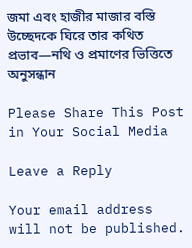জমা এবং হাজীর মাজার বস্তি উচ্ছেদকে ঘিরে তার কথিত প্রভাব—নথি ও প্রমাণের ভিত্তিতে অনুসন্ধান

Please Share This Post in Your Social Media

Leave a Reply

Your email address will not be published.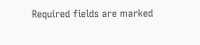Required fields are marked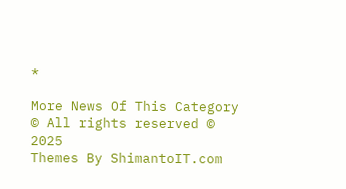*

More News Of This Category
© All rights reserved © 2025
Themes By ShimantoIT.com